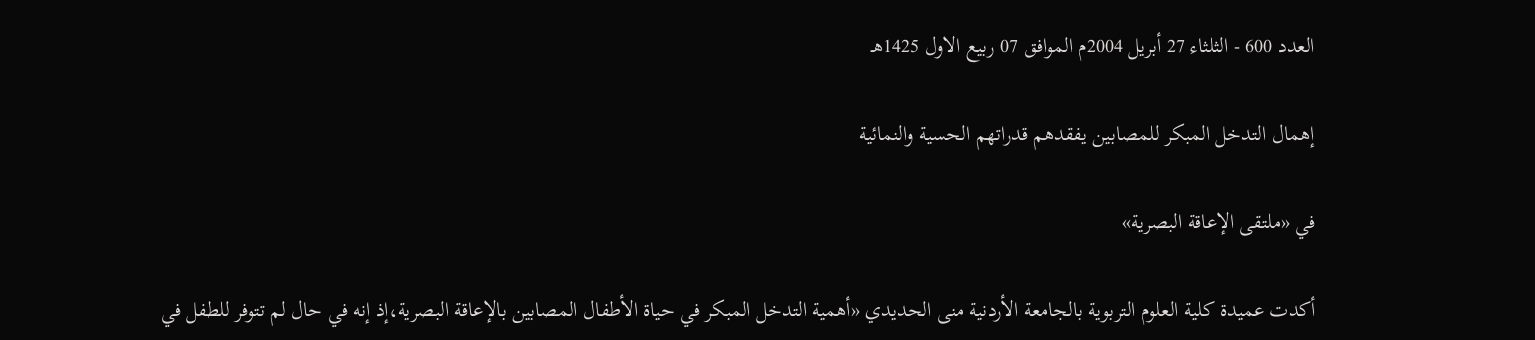العدد 600 - الثلثاء 27 أبريل 2004م الموافق 07 ربيع الاول 1425هـ

إهمال التدخل المبكر للمصابين يفقدهم قدراتهم الحسية والنمائية

في «ملتقى الإعاقة البصرية»

أكدت عميدة كلية العلوم التربوية بالجامعة الأردنية منى الحديدي «أهمية التدخل المبكر في حياة الأطفال المصابين بالإعاقة البصرية،إذ إنه في حال لم تتوفر للطفل في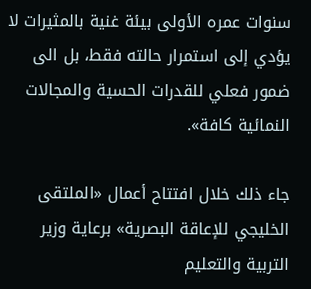سنوات عمره الأولى بيئة غنية بالمثيرات لا يؤدي إلى استمرار حالته فقط، بل الى ضمور فعلي للقدرات الحسية والمجالات النمائية كافة».

جاء ذلك خلال افتتاح أعمال «الملتقى الخليجي للإعاقة البصرية» برعاية وزير التربية والتعليم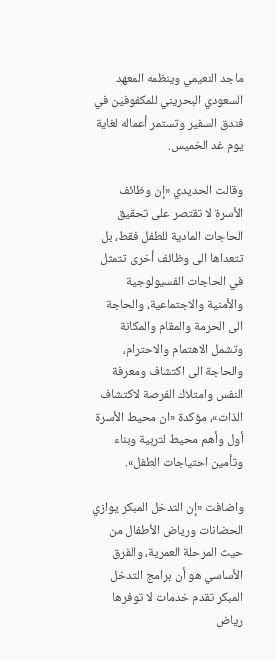ماجد النعيمي وينظمه المعهد السعودي البحريني للمكفوفين في فندق السفير وتستمر أعماله لغاية يوم غد الخميس.

وقالت الحديدي «إن وظائف الأسرة لا تقتصر على تحقيق الحاجات المادية للطفل فقط، بل تتعداها الى وظائف أخرى تتمثل في الحاجات الفسيولوجية والأمنية والاجتماعية، والحاجة الى الحرمة والمقام والمكانة وتشمل الاهتمام والاحترام، والحاجة الى اكتشاف ومعرفة النفس وامتلاك الفرصة لاكتشاف الذات»، مؤكدة «ان محيط الأسرة أول وأهم محيط لتربية وبناء وتأمين احتياجات الطفل».

واضافت «إن التدخل المبكر يوازي الحضانات ورياض الأطفال من حيث المرحلة العمرية، والفرق الأساسي هو أن برامج التدخل المبكر تقدم خدمات لا توفرها رياض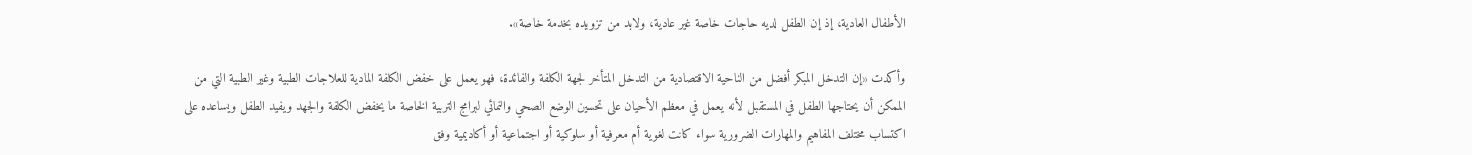الأطفال العادية، إذ إن الطفل لديه حاجات خاصة غير عادية، ولابد من تزويده بخدمة خاصة».

وأكدت «إن التدخل المبكر أفضل من الناحية الاقتصادية من التدخل المتأخر لجهة الكلفة والفائدة، فهو يعمل على خفض الكلفة المادية للعلاجات الطبية وغير الطبية التي من الممكن أن يحتاجها الطفل في المستقبل لأنه يعمل في معظم الأحيان على تحسين الوضع الصحي والنمائي لبرامج التربية الخاصة ما يخفض الكلفة والجهد ويفيد الطفل ويساعده على اكتساب مختلف المفاهيم والمهارات الضرورية سواء كانت لغوية أم معرفية أو سلوكية أو اجتماعية أو أكاديمية وفق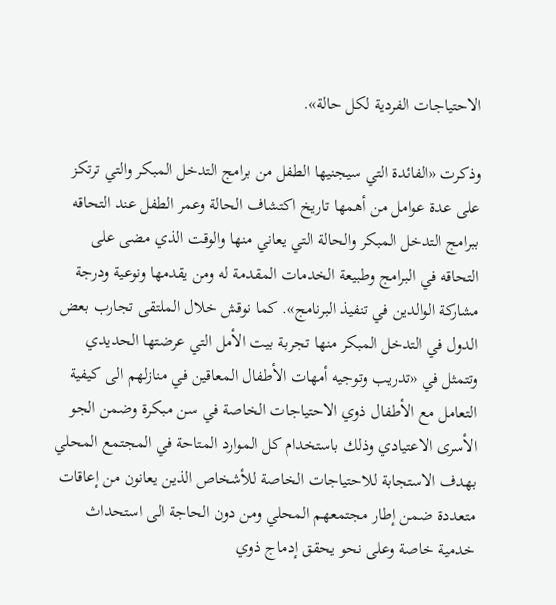الاحتياجات الفردية لكل حالة».

وذكرت «الفائدة التي سيجنيها الطفل من برامج التدخل المبكر والتي ترتكز على عدة عوامل من أهمها تاريخ اكتشاف الحالة وعمر الطفل عند التحاقه ببرامج التدخل المبكر والحالة التي يعاني منها والوقت الذي مضى على التحاقه في البرامج وطبيعة الخدمات المقدمة له ومن يقدمها ونوعية ودرجة مشاركة الوالدين في تنفيذ البرنامج». كما نوقش خلال الملتقى تجارب بعض الدول في التدخل المبكر منها تجربة بيت الأمل التي عرضتها الحديدي وتتمثل في «تدريب وتوجيه أمهات الأطفال المعاقين في منازلهم الى كيفية التعامل مع الأطفال ذوي الاحتياجات الخاصة في سن مبكرة وضمن الجو الأسرى الاعتيادي وذلك باستخدام كل الموارد المتاحة في المجتمع المحلي بهدف الاستجابة للاحتياجات الخاصة للأشخاص الذين يعانون من إعاقات متعددة ضمن إطار مجتمعهم المحلي ومن دون الحاجة الى استحداث خدمية خاصة وعلى نحو يحقق إدماج ذوي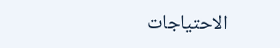الاحتياجات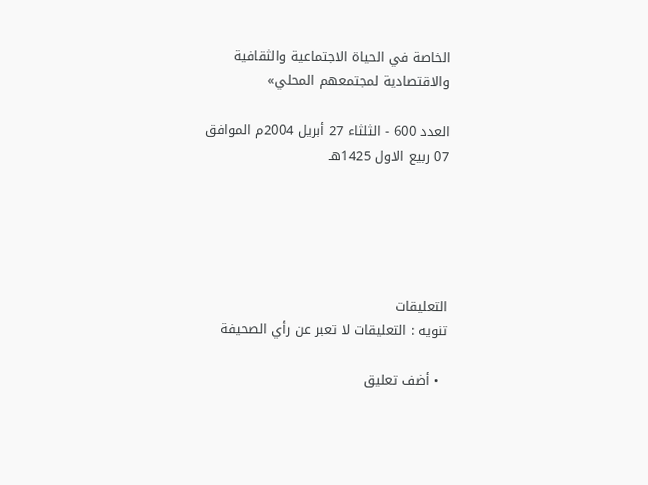الخاصة في الحياة الاجتماعية والثقافية والاقتصادية لمجتمعهم المحلي»

العدد 600 - الثلثاء 27 أبريل 2004م الموافق 07 ربيع الاول 1425هـ





التعليقات
تنويه : التعليقات لا تعبر عن رأي الصحيفة

  • أضف تعليق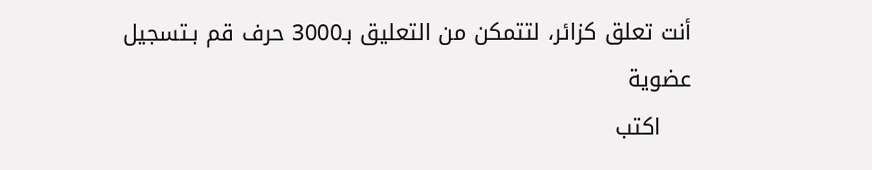أنت تعلق كزائر، لتتمكن من التعليق بـ3000 حرف قم بـتسجيل عضوية
    اكتب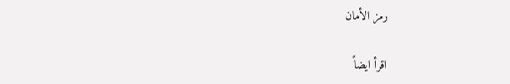رمز الأمان

اقرأ ايضاً